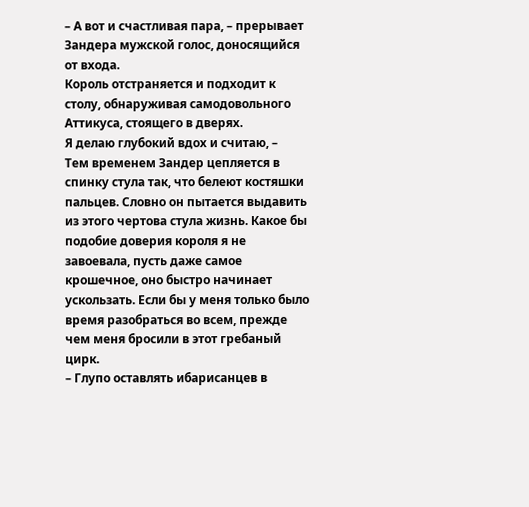– А вот и счастливая пара, – прерывает Зандера мужской голос, доносящийся от входа.
Король отстраняется и подходит к столу, обнаруживая самодовольного Аттикуса, стоящего в дверях.
Я делаю глубокий вдох и считаю, –
Тем временем Зандер цепляется в спинку стула так, что белеют костяшки пальцев. Словно он пытается выдавить из этого чертова стула жизнь. Какое бы подобие доверия короля я не завоевала, пусть даже самое крошечное, оно быстро начинает ускользать. Если бы у меня только было время разобраться во всем, прежде чем меня бросили в этот гребаный цирк.
– Глупо оставлять ибарисанцев в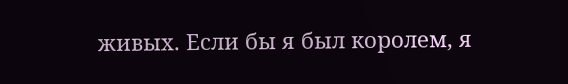живых. Если бы я был королем, я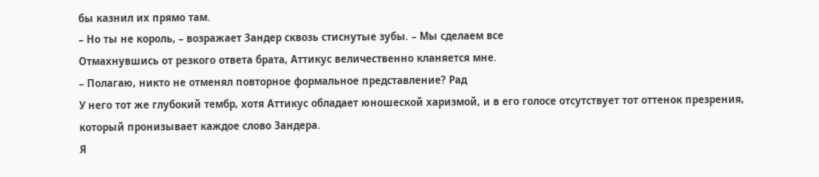бы казнил их прямо там.
– Но ты не король, – возражает Зандер сквозь стиснутые зубы. – Мы сделаем все
Отмахнувшись от резкого ответа брата, Аттикус величественно кланяется мне.
– Полагаю, никто не отменял повторное формальное представление? Рад
У него тот же глубокий тембр, хотя Аттикус обладает юношеской харизмой, и в его голосе отсутствует тот оттенок презрения, который пронизывает каждое слово Зандера.
Я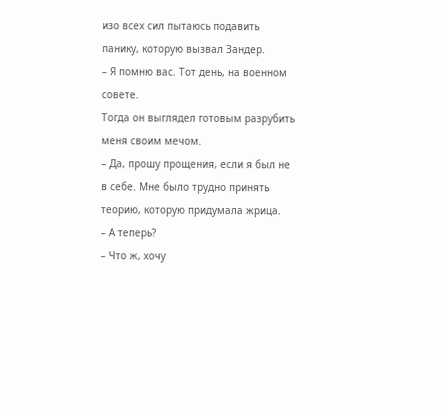изо всех сил пытаюсь подавить панику, которую вызвал Зандер.
– Я помню вас. Тот день, на военном совете.
Тогда он выглядел готовым разрубить меня своим мечом.
– Да, прошу прощения, если я был не в себе. Мне было трудно принять теорию, которую придумала жрица.
– А теперь?
– Что ж, хочу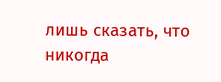лишь сказать, что никогда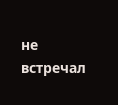не встречал